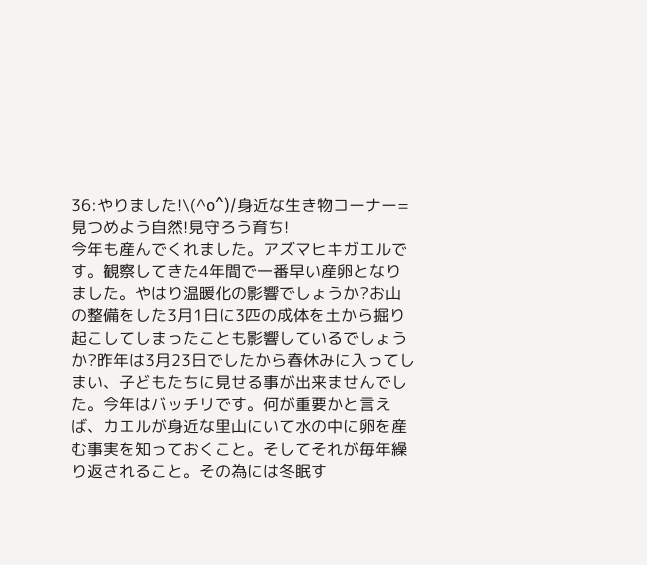36:やりました!\(^o^)/身近な生き物コーナー=見つめよう自然!見守ろう育ち!
今年も産んでくれました。アズマヒキガエルです。観察してきた4年間で一番早い産卵となりました。やはり温暖化の影響でしょうか?お山の整備をした3月1日に3匹の成体を土から掘り起こしてしまったことも影響しているでしょうか?昨年は3月23日でしたから春休みに入ってしまい、子どもたちに見せる事が出来ませんでした。今年はバッチリです。何が重要かと言えば、カエルが身近な里山にいて水の中に卵を産む事実を知っておくこと。そしてそれが毎年繰り返されること。その為には冬眠す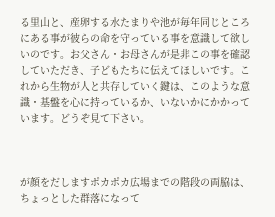る里山と、産卵する水たまりや池が毎年同じところにある事が彼らの命を守っている事を意識して欲しいのです。お父さん・お母さんが是非この事を確認していただき、子どもたちに伝えてほしいです。これから生物が人と共存していく鍵は、このような意識・基盤を心に持っているか、いないかにかかっています。どうぞ見て下さい。



が顔をだしますポカポカ広場までの階段の両脇は、ちょっとした群落になって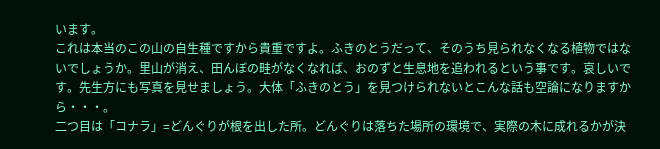います。
これは本当のこの山の自生種ですから貴重ですよ。ふきのとうだって、そのうち見られなくなる植物ではないでしょうか。里山が消え、田んぼの畦がなくなれば、おのずと生息地を追われるという事です。哀しいです。先生方にも写真を見せましょう。大体「ふきのとう」を見つけられないとこんな話も空論になりますから・・・。
二つ目は「コナラ」=どんぐりが根を出した所。どんぐりは落ちた場所の環境で、実際の木に成れるかが決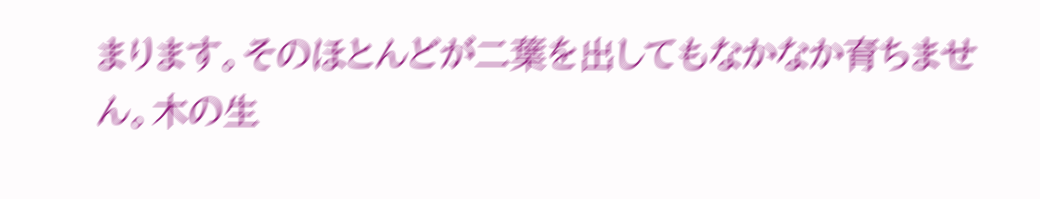まります。そのほとんどが二葉を出してもなかなか育ちません。木の生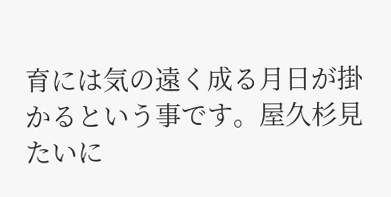育には気の遠く成る月日が掛かるという事です。屋久杉見たいに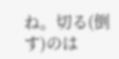ね。切る(倒す)のは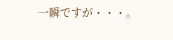一瞬ですが・・・。